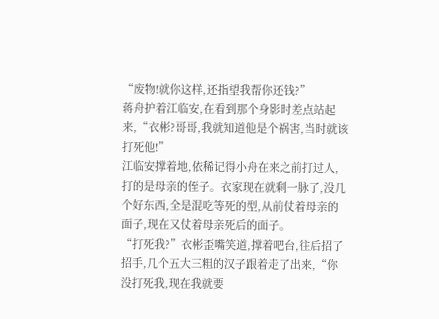“废物!就你这样,还指望我帮你还钱?”
蒋舟护着江临安,在看到那个身影时差点站起来,“衣彬?哥哥,我就知道他是个祸害,当时就该打死他!”
江临安撑着地,依稀记得小舟在来之前打过人,打的是母亲的侄子。衣家现在就剩一脉了,没几个好东西,全是混吃等死的型,从前仗着母亲的面子,现在又仗着母亲死后的面子。
“打死我?”衣彬歪嘴笑道,撑着吧台,往后招了招手,几个五大三粗的汉子跟着走了出来,“你没打死我,现在我就要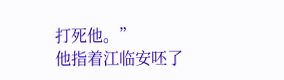打死他。”
他指着江临安呸了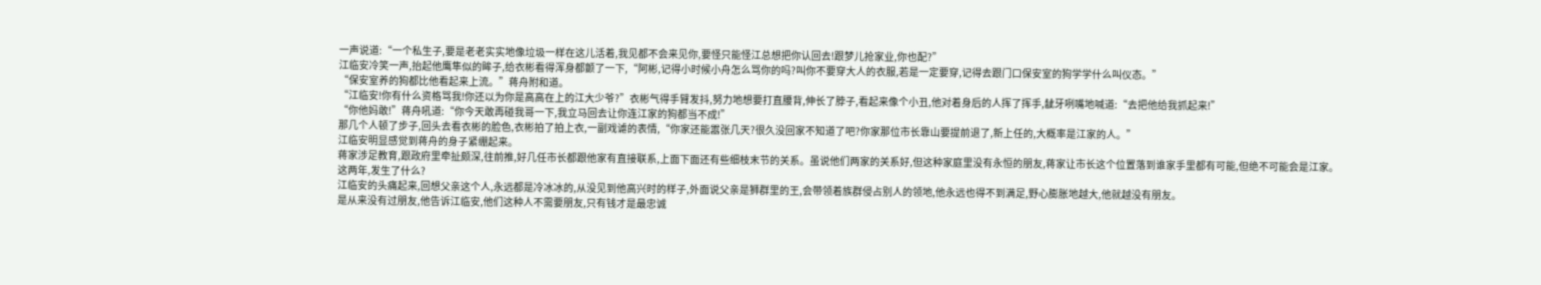一声说道:“一个私生子,要是老老实实地像垃圾一样在这儿活着,我见都不会来见你,要怪只能怪江总想把你认回去!跟梦儿抢家业,你也配?”
江临安冷笑一声,抬起他鹰隼似的眸子,给衣彬看得浑身都颤了一下,“阿彬,记得小时候小舟怎么骂你的吗?叫你不要穿大人的衣服,若是一定要穿,记得去跟门口保安室的狗学学什么叫仪态。”
“保安室养的狗都比他看起来上流。”蒋舟附和道。
“江临安!你有什么资格骂我!你还以为你是高高在上的江大少爷?”衣彬气得手臂发抖,努力地想要打直腰背,伸长了脖子,看起来像个小丑,他对着身后的人挥了挥手,龇牙咧嘴地喊道:“去把他给我抓起来!”
“你他妈敢!”蒋舟吼道:“你今天敢再碰我哥一下,我立马回去让你连江家的狗都当不成!”
那几个人顿了步子,回头去看衣彬的脸色,衣彬拍了拍上衣,一副戏谑的表情,“你家还能嚣张几天?很久没回家不知道了吧?你家那位市长靠山要提前退了,新上任的,大概率是江家的人。”
江临安明显感觉到蒋舟的身子紧绷起来。
蒋家涉足教育,跟政府里牵扯颇深,往前推,好几任市长都跟他家有直接联系,上面下面还有些细枝末节的关系。虽说他们两家的关系好,但这种家庭里没有永恒的朋友,蒋家让市长这个位置落到谁家手里都有可能,但绝不可能会是江家。
这两年,发生了什么?
江临安的头痛起来,回想父亲这个人,永远都是冷冰冰的,从没见到他高兴时的样子,外面说父亲是狮群里的王,会带领着族群侵占别人的领地,他永远也得不到满足,野心膨胀地越大,他就越没有朋友。
是从来没有过朋友,他告诉江临安,他们这种人不需要朋友,只有钱才是最忠诚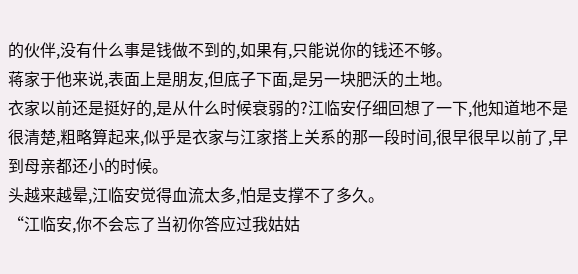的伙伴,没有什么事是钱做不到的,如果有,只能说你的钱还不够。
蒋家于他来说,表面上是朋友,但底子下面,是另一块肥沃的土地。
衣家以前还是挺好的,是从什么时候衰弱的?江临安仔细回想了一下,他知道地不是很清楚,粗略算起来,似乎是衣家与江家搭上关系的那一段时间,很早很早以前了,早到母亲都还小的时候。
头越来越晕,江临安觉得血流太多,怕是支撑不了多久。
“江临安,你不会忘了当初你答应过我姑姑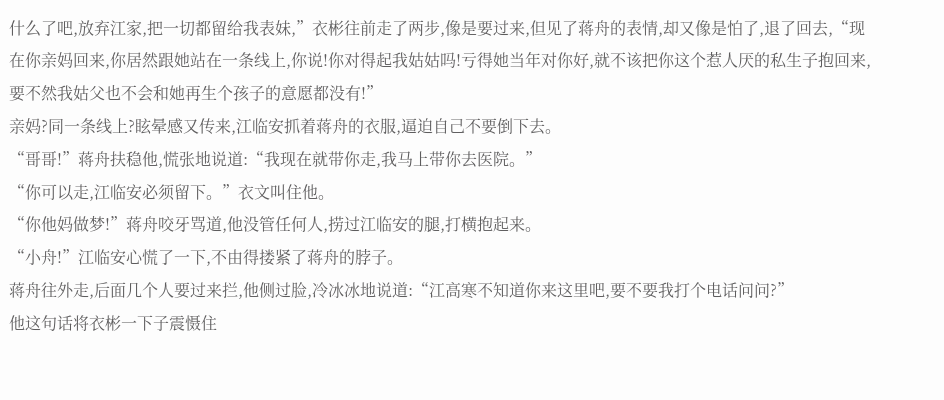什么了吧,放弃江家,把一切都留给我表妹,”衣彬往前走了两步,像是要过来,但见了蒋舟的表情,却又像是怕了,退了回去,“现在你亲妈回来,你居然跟她站在一条线上,你说!你对得起我姑姑吗!亏得她当年对你好,就不该把你这个惹人厌的私生子抱回来,要不然我姑父也不会和她再生个孩子的意愿都没有!”
亲妈?同一条线上?眩晕感又传来,江临安抓着蒋舟的衣服,逼迫自己不要倒下去。
“哥哥!”蒋舟扶稳他,慌张地说道:“我现在就带你走,我马上带你去医院。”
“你可以走,江临安必须留下。”衣文叫住他。
“你他妈做梦!”蒋舟咬牙骂道,他没管任何人,捞过江临安的腿,打横抱起来。
“小舟!”江临安心慌了一下,不由得搂紧了蒋舟的脖子。
蒋舟往外走,后面几个人要过来拦,他侧过脸,冷冰冰地说道:“江高寒不知道你来这里吧,要不要我打个电话问问?”
他这句话将衣彬一下子震慑住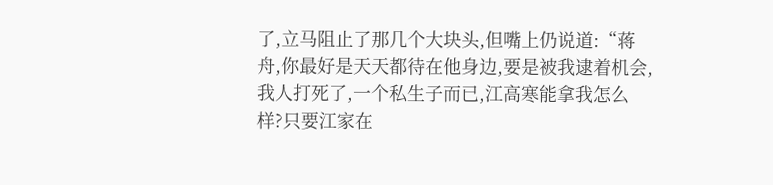了,立马阻止了那几个大块头,但嘴上仍说道:“蒋舟,你最好是天天都待在他身边,要是被我逮着机会,我人打死了,一个私生子而已,江高寒能拿我怎么样?只要江家在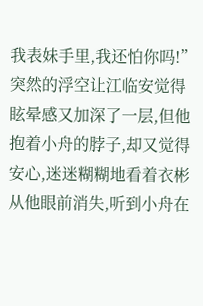我表妹手里,我还怕你吗!”
突然的浮空让江临安觉得眩晕感又加深了一层,但他抱着小舟的脖子,却又觉得安心,迷迷糊糊地看着衣彬从他眼前消失,听到小舟在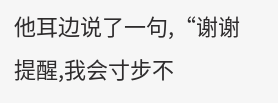他耳边说了一句,“谢谢提醒,我会寸步不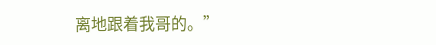离地跟着我哥的。”